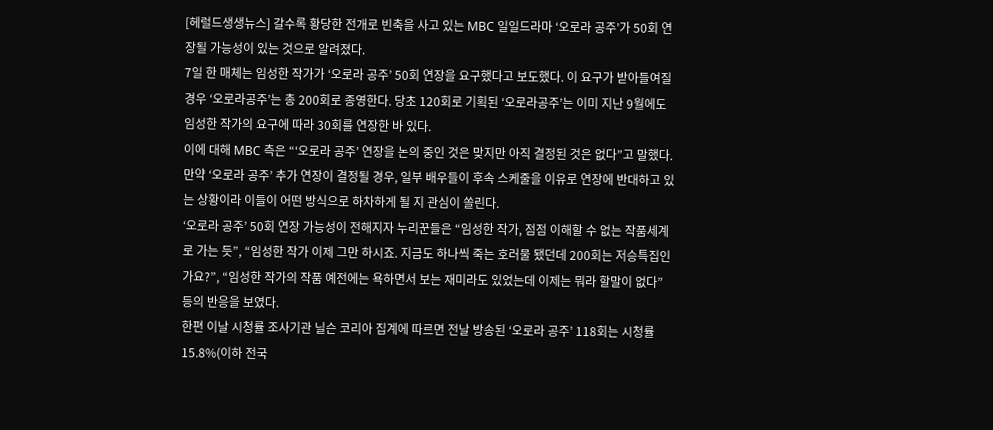[헤럴드생생뉴스] 갈수록 황당한 전개로 빈축을 사고 있는 MBC 일일드라마 ‘오로라 공주’가 50회 연장될 가능성이 있는 것으로 알려졌다.
7일 한 매체는 임성한 작가가 ‘오로라 공주’ 50회 연장을 요구했다고 보도했다. 이 요구가 받아들여질 경우 ‘오로라공주’는 총 200회로 종영한다. 당초 120회로 기획된 ‘오로라공주’는 이미 지난 9월에도 임성한 작가의 요구에 따라 30회를 연장한 바 있다.
이에 대해 MBC 측은 “‘오로라 공주’ 연장을 논의 중인 것은 맞지만 아직 결정된 것은 없다”고 말했다. 만약 ‘오로라 공주’ 추가 연장이 결정될 경우, 일부 배우들이 후속 스케줄을 이유로 연장에 반대하고 있는 상황이라 이들이 어떤 방식으로 하차하게 될 지 관심이 쏠린다.
‘오로라 공주’ 50회 연장 가능성이 전해지자 누리꾼들은 “임성한 작가, 점점 이해할 수 없는 작품세계로 가는 듯”, “임성한 작가 이제 그만 하시죠. 지금도 하나씩 죽는 호러물 됐던데 200회는 저승특집인가요?”, “임성한 작가의 작품 예전에는 욕하면서 보는 재미라도 있었는데 이제는 뭐라 할말이 없다” 등의 반응을 보였다.
한편 이날 시청률 조사기관 닐슨 코리아 집계에 따르면 전날 방송된 ‘오로라 공주’ 118회는 시청률 15.8%(이하 전국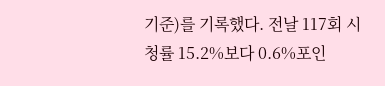기준)를 기록했다. 전날 117회 시청률 15.2%보다 0.6%포인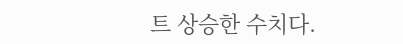트 상승한 수치다.